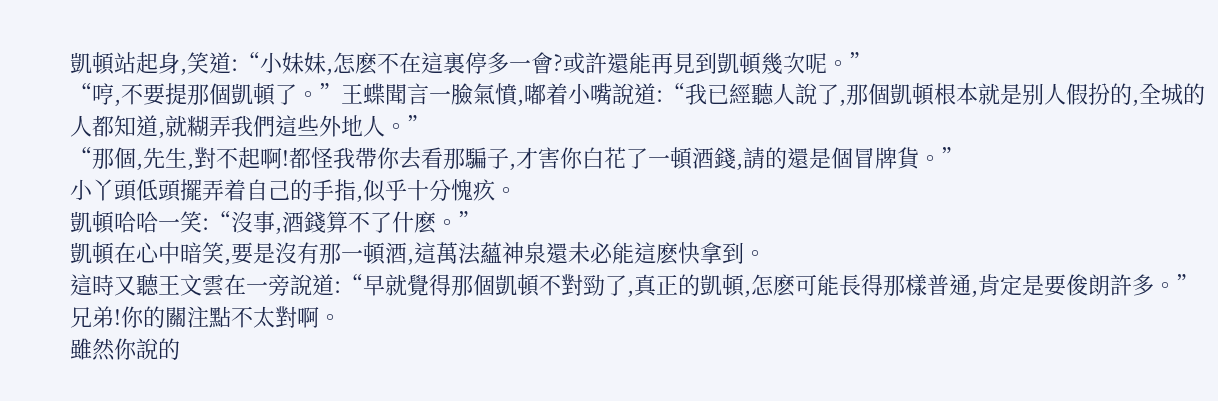凱頓站起身,笑道:“小妹妹,怎麽不在這裏停多一會?或許還能再見到凱頓幾次呢。”
“哼,不要提那個凱頓了。”王蝶聞言一臉氣憤,嘟着小嘴說道:“我已經聽人說了,那個凱頓根本就是别人假扮的,全城的人都知道,就糊弄我們這些外地人。”
“那個,先生,對不起啊!都怪我帶你去看那騙子,才害你白花了一頓酒錢,請的還是個冒牌貨。”
小丫頭低頭擺弄着自己的手指,似乎十分愧疚。
凱頓哈哈一笑:“沒事,酒錢算不了什麽。”
凱頓在心中暗笑,要是沒有那一頓酒,這萬法蘊神泉還未必能這麽快拿到。
這時又聽王文雲在一旁說道:“早就覺得那個凱頓不對勁了,真正的凱頓,怎麽可能長得那樣普通,肯定是要俊朗許多。”
兄弟!你的關注點不太對啊。
雖然你說的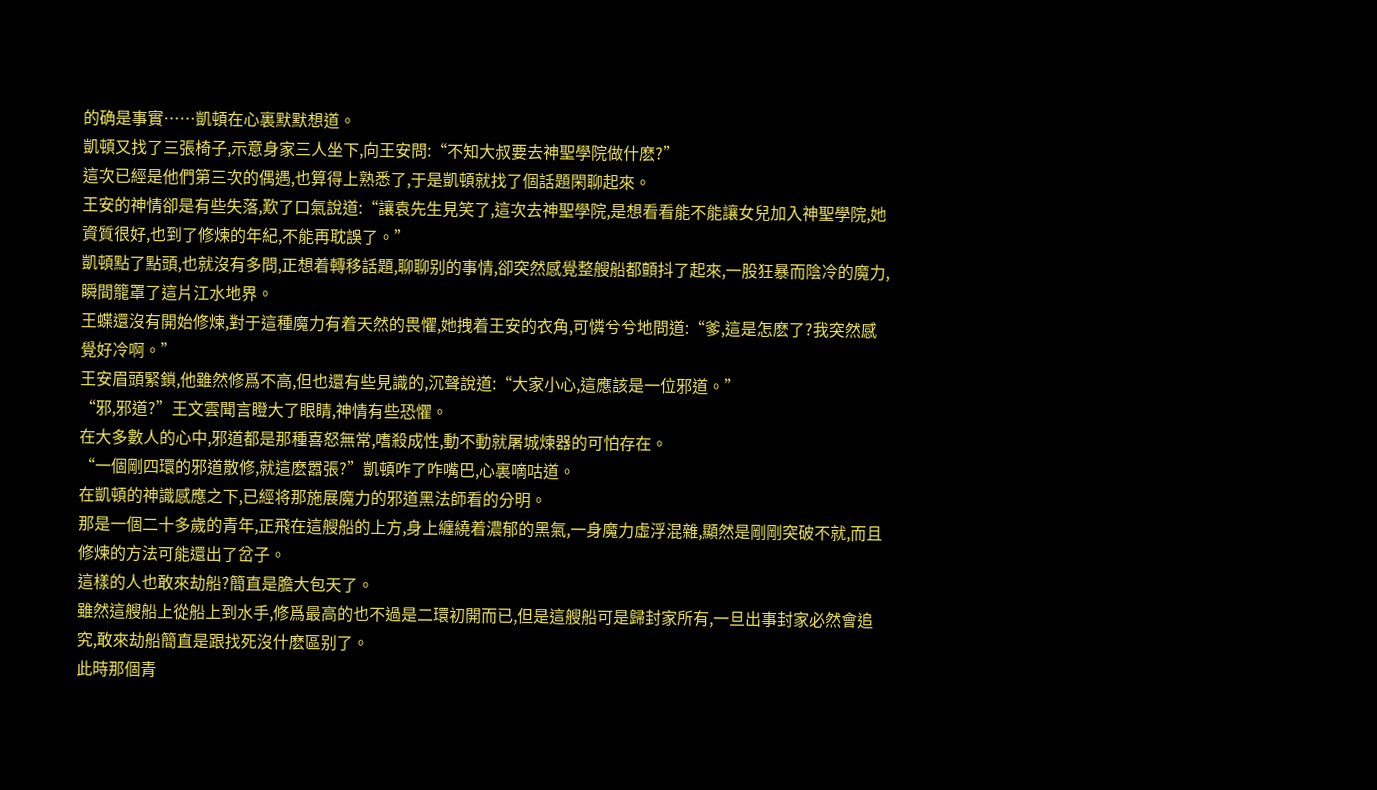的确是事實……凱頓在心裏默默想道。
凱頓又找了三張椅子,示意身家三人坐下,向王安問:“不知大叔要去神聖學院做什麽?”
這次已經是他們第三次的偶遇,也算得上熟悉了,于是凱頓就找了個話題閑聊起來。
王安的神情卻是有些失落,歎了口氣說道:“讓袁先生見笑了,這次去神聖學院,是想看看能不能讓女兒加入神聖學院,她資質很好,也到了修煉的年紀,不能再耽誤了。”
凱頓點了點頭,也就沒有多問,正想着轉移話題,聊聊别的事情,卻突然感覺整艘船都顫抖了起來,一股狂暴而陰冷的魔力,瞬間籠罩了這片江水地界。
王蝶還沒有開始修煉,對于這種魔力有着天然的畏懼,她拽着王安的衣角,可憐兮兮地問道:“爹,這是怎麽了?我突然感覺好冷啊。”
王安眉頭緊鎖,他雖然修爲不高,但也還有些見識的,沉聲說道:“大家小心,這應該是一位邪道。”
“邪,邪道?”王文雲聞言瞪大了眼睛,神情有些恐懼。
在大多數人的心中,邪道都是那種喜怒無常,嗜殺成性,動不動就屠城煉器的可怕存在。
“一個剛四環的邪道散修,就這麽嚣張?”凱頓咋了咋嘴巴,心裏嘀咕道。
在凱頓的神識感應之下,已經将那施展魔力的邪道黑法師看的分明。
那是一個二十多歲的青年,正飛在這艘船的上方,身上纏繞着濃郁的黑氣,一身魔力虛浮混雜,顯然是剛剛突破不就,而且修煉的方法可能還出了岔子。
這樣的人也敢來劫船?簡直是膽大包天了。
雖然這艘船上從船上到水手,修爲最高的也不過是二環初開而已,但是這艘船可是歸封家所有,一旦出事封家必然會追究,敢來劫船簡直是跟找死沒什麽區别了。
此時那個青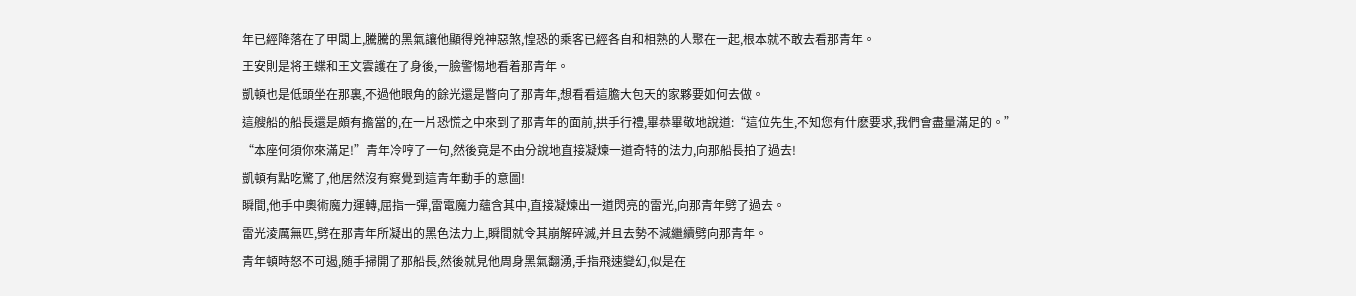年已經降落在了甲闆上,騰騰的黑氣讓他顯得兇神惡煞,惶恐的乘客已經各自和相熟的人聚在一起,根本就不敢去看那青年。
王安則是将王蝶和王文雲護在了身後,一臉警惕地看着那青年。
凱頓也是低頭坐在那裏,不過他眼角的餘光還是瞥向了那青年,想看看這膽大包天的家夥要如何去做。
這艘船的船長還是頗有擔當的,在一片恐慌之中來到了那青年的面前,拱手行禮,畢恭畢敬地說道:“這位先生,不知您有什麽要求,我們會盡量滿足的。”
“本座何須你來滿足!”青年冷哼了一句,然後竟是不由分說地直接凝煉一道奇特的法力,向那船長拍了過去!
凱頓有點吃驚了,他居然沒有察覺到這青年動手的意圖!
瞬間,他手中奧術魔力運轉,屈指一彈,雷電魔力蘊含其中,直接凝煉出一道閃亮的雷光,向那青年劈了過去。
雷光淩厲無匹,劈在那青年所凝出的黑色法力上,瞬間就令其崩解碎滅,并且去勢不減繼續劈向那青年。
青年頓時怒不可遏,随手掃開了那船長,然後就見他周身黑氣翻湧,手指飛速變幻,似是在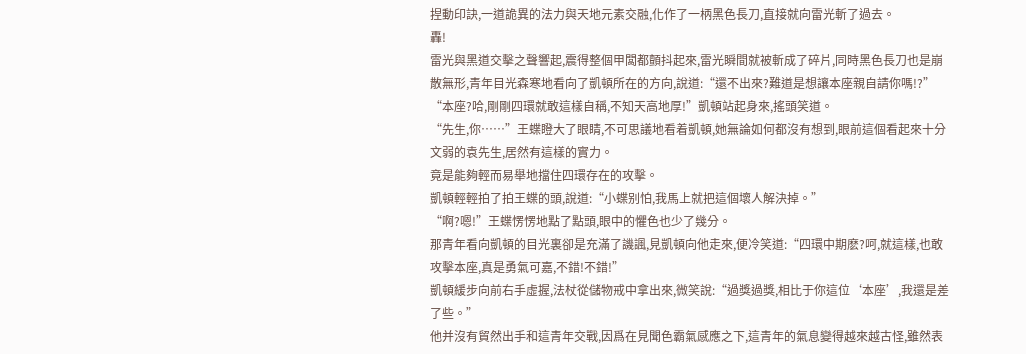捏動印訣,一道詭異的法力與天地元素交融,化作了一柄黑色長刀,直接就向雷光斬了過去。
轟!
雷光與黑道交擊之聲響起,震得整個甲闆都顫抖起來,雷光瞬間就被斬成了碎片,同時黑色長刀也是崩散無形,青年目光森寒地看向了凱頓所在的方向,說道:“還不出來?難道是想讓本座親自請你嗎!?”
“本座?哈,剛剛四環就敢這樣自稱,不知天高地厚!”凱頓站起身來,搖頭笑道。
“先生,你……”王蝶瞪大了眼睛,不可思議地看着凱頓,她無論如何都沒有想到,眼前這個看起來十分文弱的袁先生,居然有這樣的實力。
竟是能夠輕而易舉地擋住四環存在的攻擊。
凱頓輕輕拍了拍王蝶的頭,說道:“小蝶别怕,我馬上就把這個壞人解決掉。”
“啊?嗯!”王蝶愣愣地點了點頭,眼中的懼色也少了幾分。
那青年看向凱頓的目光裏卻是充滿了譏諷,見凱頓向他走來,便冷笑道:“四環中期麽?呵,就這樣,也敢攻擊本座,真是勇氣可嘉,不錯!不錯!”
凱頓緩步向前右手虛握,法杖從儲物戒中拿出來,微笑說:“過獎過獎,相比于你這位‘本座’,我還是差了些。”
他并沒有貿然出手和這青年交戰,因爲在見聞色霸氣感應之下,這青年的氣息變得越來越古怪,雖然表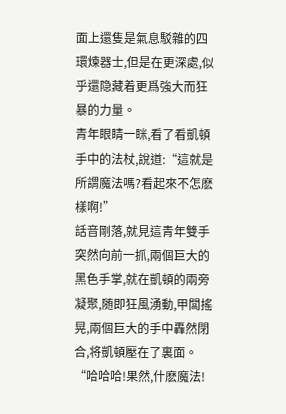面上還隻是氣息駁雜的四環煉器士,但是在更深處,似乎還隐藏着更爲強大而狂暴的力量。
青年眼睛一眯,看了看凱頓手中的法杖,說道:“這就是所謂魔法嗎?看起來不怎麽樣啊!”
話音剛落,就見這青年雙手突然向前一抓,兩個巨大的黑色手掌,就在凱頓的兩旁凝聚,随即狂風湧動,甲闆搖晃,兩個巨大的手中轟然閉合,将凱頓壓在了裏面。
“哈哈哈!果然,什麽魔法!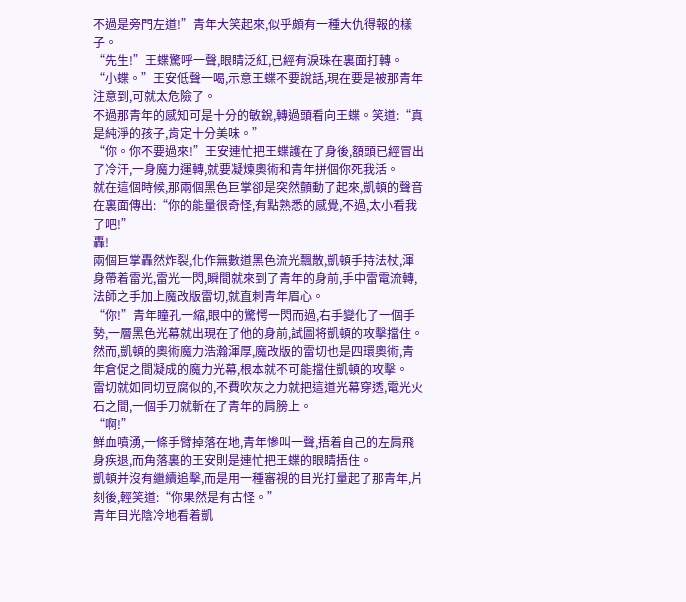不過是旁門左道!”青年大笑起來,似乎頗有一種大仇得報的樣子。
“先生!”王蝶驚呼一聲,眼睛泛紅,已經有淚珠在裏面打轉。
“小蝶。”王安低聲一喝,示意王蝶不要說話,現在要是被那青年注意到,可就太危險了。
不過那青年的感知可是十分的敏銳,轉過頭看向王蝶。笑道:“真是純淨的孩子,肯定十分美味。”
“你。你不要過來!”王安連忙把王蝶護在了身後,額頭已經冒出了冷汗,一身魔力運轉,就要凝煉奧術和青年拼個你死我活。
就在這個時候,那兩個黑色巨掌卻是突然顫動了起來,凱頓的聲音在裏面傳出:“你的能量很奇怪,有點熟悉的感覺,不過,太小看我了吧!”
轟!
兩個巨掌轟然炸裂,化作無數道黑色流光飄散,凱頓手持法杖,渾身帶着雷光,雷光一閃,瞬間就來到了青年的身前,手中雷電流轉,法師之手加上魔改版雷切,就直刺青年眉心。
“你!”青年瞳孔一縮,眼中的驚愕一閃而過,右手變化了一個手勢,一層黑色光幕就出現在了他的身前,試圖将凱頓的攻擊擋住。
然而,凱頓的奧術魔力浩瀚渾厚,魔改版的雷切也是四環奧術,青年倉促之間凝成的魔力光幕,根本就不可能擋住凱頓的攻擊。
雷切就如同切豆腐似的,不費吹灰之力就把這道光幕穿透,電光火石之間,一個手刀就斬在了青年的肩膀上。
“啊!”
鮮血噴湧,一條手臂掉落在地,青年慘叫一聲,捂着自己的左肩飛身疾退,而角落裏的王安則是連忙把王蝶的眼睛捂住。
凱頓并沒有繼續追擊,而是用一種審視的目光打量起了那青年,片刻後,輕笑道:“你果然是有古怪。”
青年目光陰冷地看着凱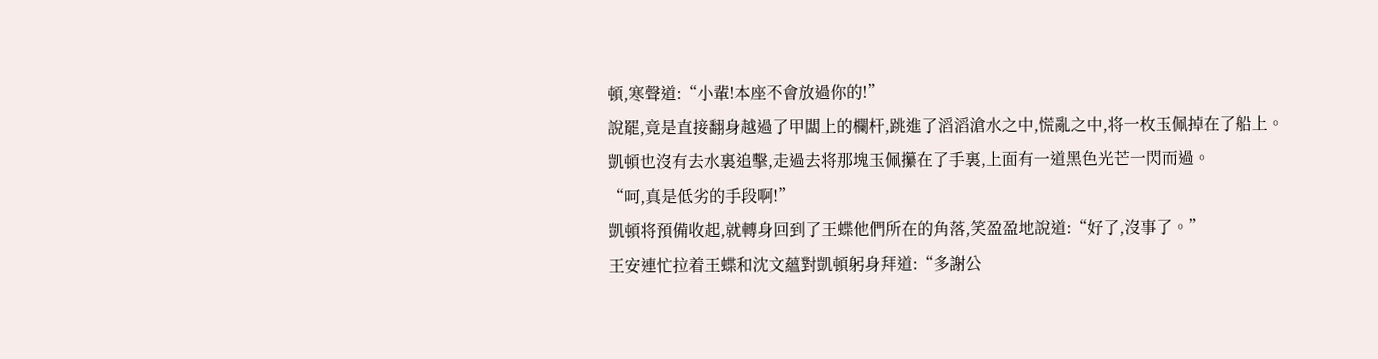頓,寒聲道:“小輩!本座不會放過你的!”
說罷,竟是直接翻身越過了甲闆上的欄杆,跳進了滔滔滄水之中,慌亂之中,将一枚玉佩掉在了船上。
凱頓也沒有去水裏追擊,走過去将那塊玉佩攥在了手裏,上面有一道黑色光芒一閃而過。
“呵,真是低劣的手段啊!”
凱頓将預備收起,就轉身回到了王蝶他們所在的角落,笑盈盈地說道:“好了,沒事了。”
王安連忙拉着王蝶和沈文蘊對凱頓躬身拜道:“多謝公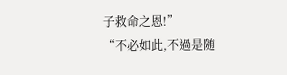子救命之恩!”
“不必如此,不過是随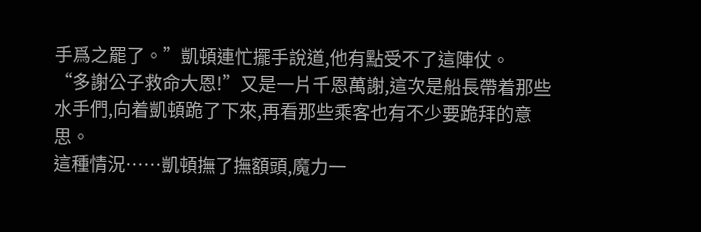手爲之罷了。”凱頓連忙擺手說道,他有點受不了這陣仗。
“多謝公子救命大恩!”又是一片千恩萬謝,這次是船長帶着那些水手們,向着凱頓跪了下來,再看那些乘客也有不少要跪拜的意思。
這種情況……凱頓撫了撫額頭,魔力一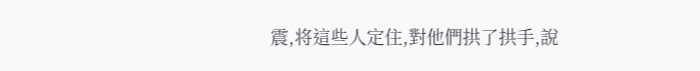震,将這些人定住,對他們拱了拱手,說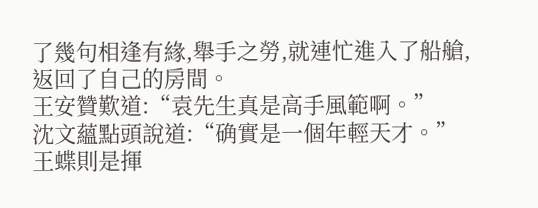了幾句相逢有緣,舉手之勞,就連忙進入了船艙,返回了自己的房間。
王安贊歎道:“袁先生真是高手風範啊。”
沈文蘊點頭說道:“确實是一個年輕天才。”
王蝶則是揮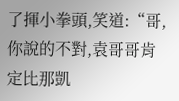了揮小拳頭,笑道:“哥,你說的不對,袁哥哥肯定比那凱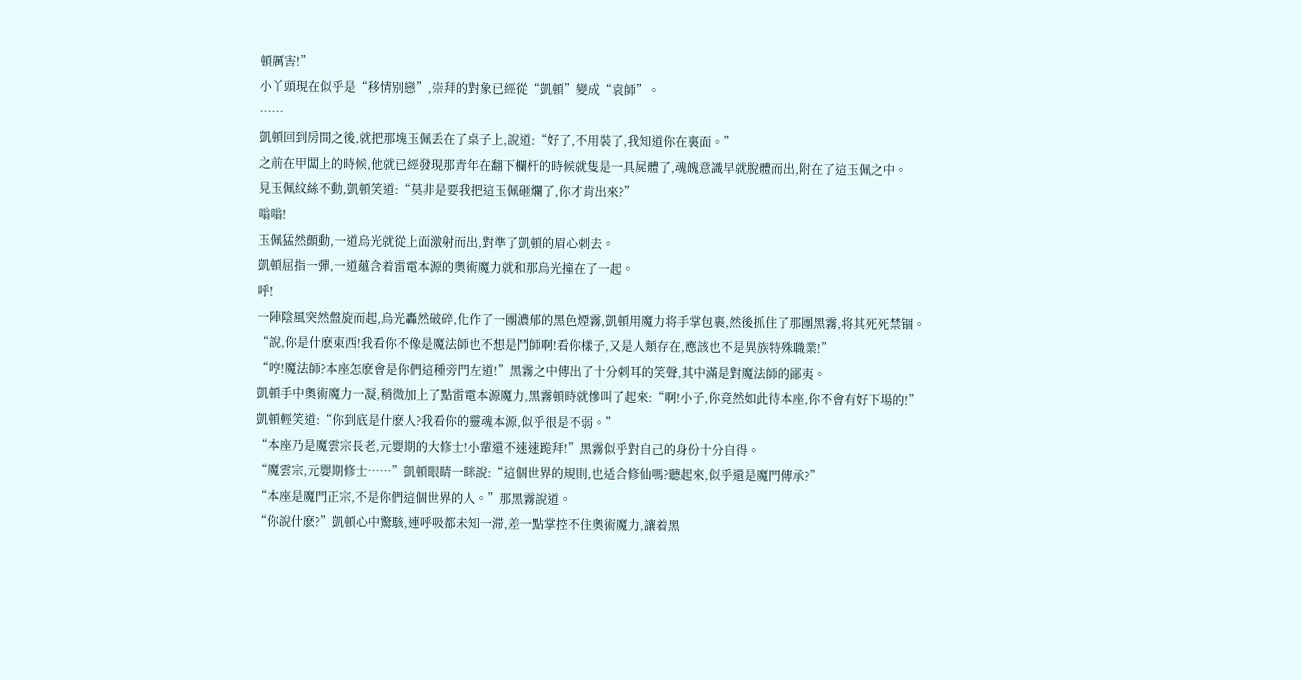頓厲害!”
小丫頭現在似乎是“移情别戀”,崇拜的對象已經從“凱頓”變成“袁師”。
……
凱頓回到房間之後,就把那塊玉佩丢在了桌子上,說道:“好了,不用裝了,我知道你在裏面。”
之前在甲闆上的時候,他就已經發現那青年在翻下欄杆的時候就隻是一具屍體了,魂魄意識早就脫體而出,附在了這玉佩之中。
見玉佩紋絲不動,凱頓笑道:“莫非是要我把這玉佩砸爛了,你才肯出來?”
嗡嗡!
玉佩猛然顫動,一道烏光就從上面激射而出,對準了凱頓的眉心刺去。
凱頓屈指一彈,一道蘊含着雷電本源的奧術魔力就和那烏光撞在了一起。
呼!
一陣陰風突然盤旋而起,烏光轟然破碎,化作了一團濃郁的黑色煙霧,凱頓用魔力将手掌包裹,然後抓住了那團黑霧,将其死死禁锢。
“說,你是什麽東西!我看你不像是魔法師也不想是鬥師啊!看你樣子,又是人類存在,應該也不是異族特殊職業!”
“哼!魔法師?本座怎麽會是你們這種旁門左道!”黑霧之中傳出了十分刺耳的笑聲,其中滿是對魔法師的鄙夷。
凱頓手中奧術魔力一凝,稍微加上了點雷電本源魔力,黑霧頓時就慘叫了起來:“啊!小子,你竟然如此待本座,你不會有好下場的!”
凱頓輕笑道:“你到底是什麽人?我看你的靈魂本源,似乎很是不弱。”
“本座乃是魔雲宗長老,元嬰期的大修士!小輩還不速速跪拜!”黑霧似乎對自己的身份十分自得。
“魔雲宗,元嬰期修士……”凱頓眼睛一眯說:“這個世界的規則,也适合修仙嗎?聽起來,似乎還是魔門傳承?”
“本座是魔門正宗,不是你們這個世界的人。”那黑霧說道。
“你說什麽?”凱頓心中驚駭,連呼吸都未知一滞,差一點掌控不住奧術魔力,讓着黑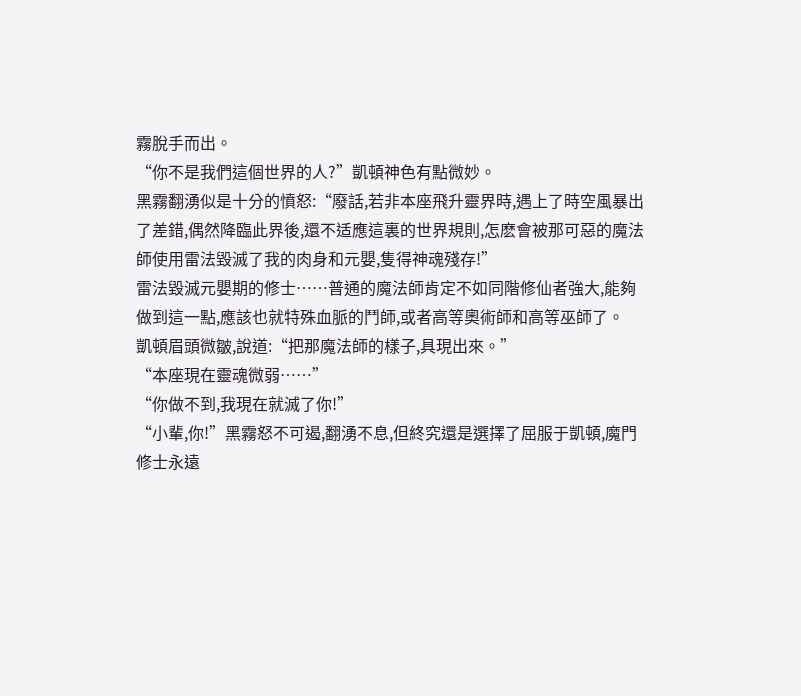霧脫手而出。
“你不是我們這個世界的人?”凱頓神色有點微妙。
黑霧翻湧似是十分的憤怒:“廢話,若非本座飛升靈界時,遇上了時空風暴出了差錯,偶然降臨此界後,還不适應這裏的世界規則,怎麽會被那可惡的魔法師使用雷法毀滅了我的肉身和元嬰,隻得神魂殘存!”
雷法毀滅元嬰期的修士……普通的魔法師肯定不如同階修仙者強大,能夠做到這一點,應該也就特殊血脈的鬥師,或者高等奧術師和高等巫師了。
凱頓眉頭微皺,說道:“把那魔法師的樣子,具現出來。”
“本座現在靈魂微弱……”
“你做不到,我現在就滅了你!”
“小輩,你!”黑霧怒不可遏,翻湧不息,但終究還是選擇了屈服于凱頓,魔門修士永遠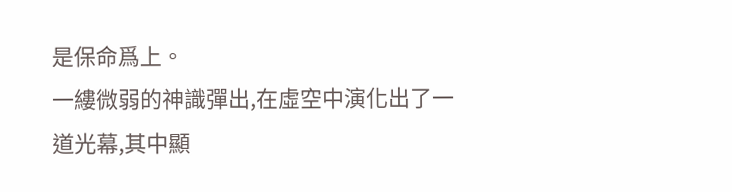是保命爲上。
一縷微弱的神識彈出,在虛空中演化出了一道光幕,其中顯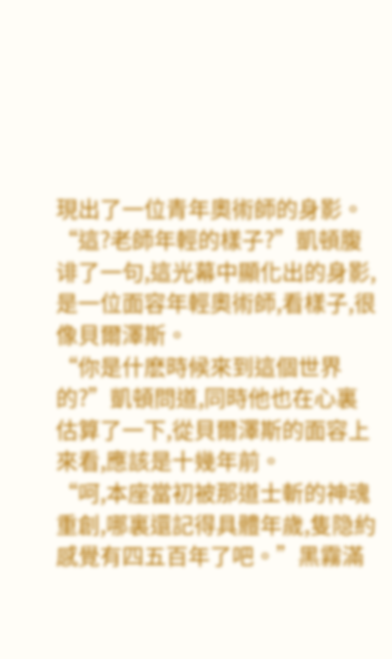現出了一位青年奧術師的身影。
“這?老師年輕的樣子?”凱頓腹诽了一句,這光幕中顯化出的身影,是一位面容年輕奧術師,看樣子,很像貝爾澤斯。
“你是什麽時候來到這個世界的?”凱頓問道,同時他也在心裏估算了一下,從貝爾澤斯的面容上來看,應該是十幾年前。
“呵,本座當初被那道士斬的神魂重創,哪裏還記得具體年歲,隻隐約感覺有四五百年了吧。”黑霧滿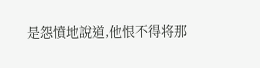是怨憤地說道,他恨不得将那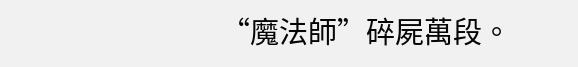“魔法師”碎屍萬段。